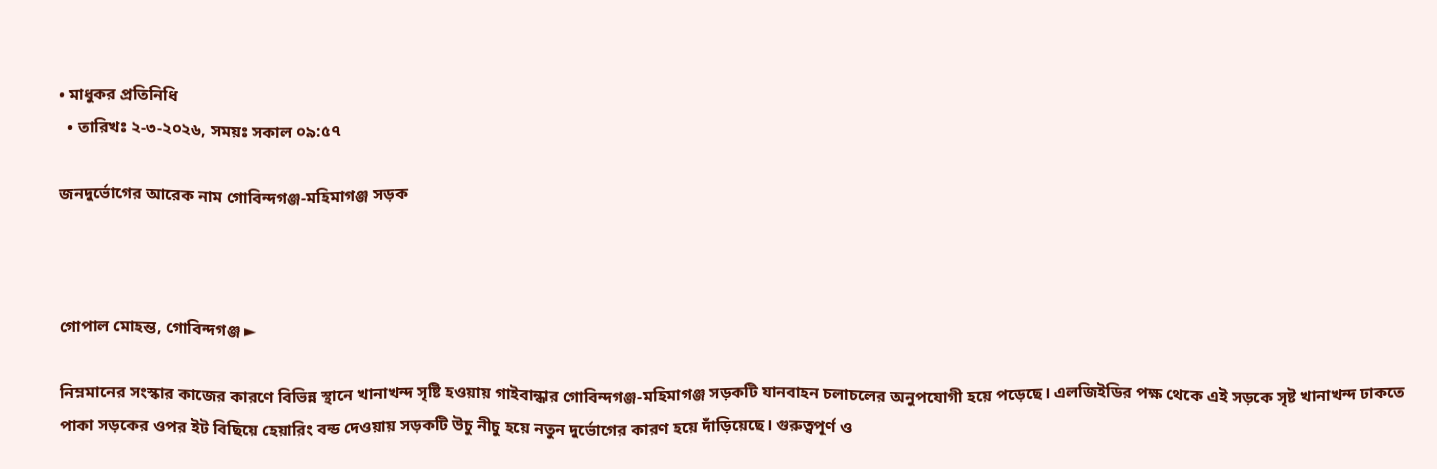• মাধুকর প্রতিনিধি
  • তারিখঃ ২-৩-২০২৬, সময়ঃ সকাল ০৯:৫৭

জনদুর্ভোগের আরেক নাম গোবিন্দগঞ্জ-মহিমাগঞ্জ সড়ক



গোপাল মোহন্ত, গোবিন্দগঞ্জ ►

নিম্নমানের সংস্কার কাজের কারণে বিভিন্ন স্থানে খানাখন্দ সৃষ্টি হওয়ায় গাইবান্ধার গোবিন্দগঞ্জ-মহিমাগঞ্জ সড়কটি যানবাহন চলাচলের অনুপযোগী হয়ে পড়েছে। এলজিইডির পক্ষ থেকে এই সড়কে সৃষ্ট খানাখন্দ ঢাকতে পাকা সড়কের ওপর ইট বিছিয়ে হেয়ারিং বন্ড দেওয়ায় সড়কটি উচু নীচু হয়ে নতুন দুর্ভোগের কারণ হয়ে দাঁড়িয়েছে। গুরুত্বপূর্ণ ও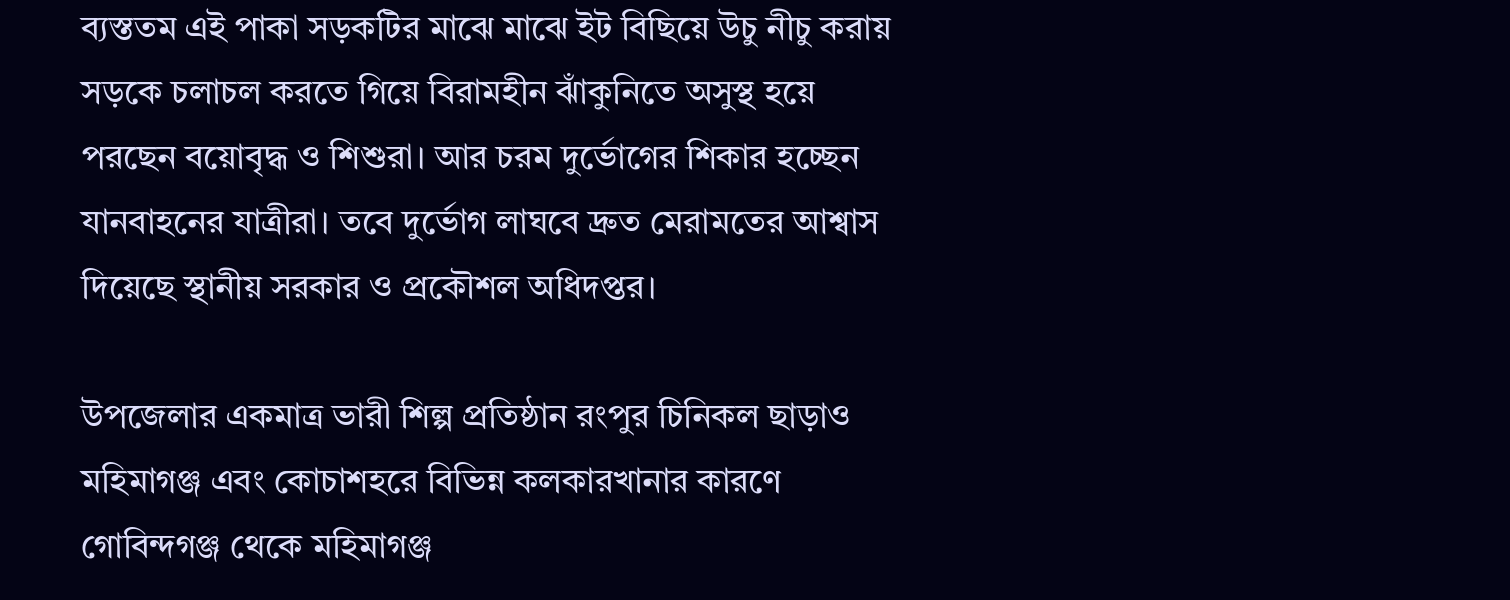ব্যস্ততম এই পাকা সড়কটির মাঝে মাঝে ইট বিছিয়ে উচু নীচু করায় সড়কে চলাচল করতে গিয়ে বিরামহীন ঝাঁকুনিতে অসুস্থ হয়ে পরছেন বয়োবৃদ্ধ ও শিশুরা। আর চরম দুর্ভোগের শিকার হচ্ছেন যানবাহনের যাত্রীরা। তবে দুর্ভোগ লাঘবে দ্রুত মেরামতের আশ্বাস দিয়েছে স্থানীয় সরকার ও প্রকৌশল অধিদপ্তর।

উপজেলার একমাত্র ভারী শিল্প প্রতিষ্ঠান রংপুর চিনিকল ছাড়াও মহিমাগঞ্জ এবং কোচাশহরে বিভিন্ন কলকারখানার কারণে গোবিন্দগঞ্জ থেকে মহিমাগঞ্জ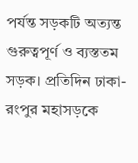পর্যন্ত সড়কটি অত্যন্ত গুরুত্বপূর্ণ ও ব্যস্ততম সড়ক। প্রতিদিন ঢাকা-রংপুর মহাসড়কে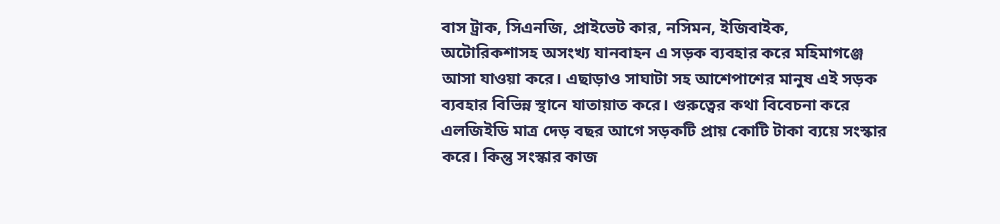বাস ট্রাক, সিএনজি, প্রাইভেট কার, নসিমন, ইজিবাইক, অটোরিকশাসহ অসংখ্য যানবাহন এ সড়ক ব্যবহার করে মহিমাগঞ্জে আসা যাওয়া করে। এছাড়াও সাঘাটা সহ আশেপাশের মানুষ এই সড়ক ব্যবহার বিভিন্ন স্থানে যাতায়াত করে। গুরুত্বের কথা বিবেচনা করে এলজিইডি মাত্র দেড় বছর আগে সড়কটি প্রায় কোটি টাকা ব্যয়ে সংস্কার করে। কিন্তু সংস্কার কাজ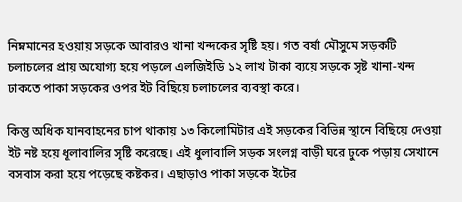নিম্নমানের হওয়ায় সড়কে আবারও খানা খন্দকের সৃষ্টি হয়। গত বর্ষা মৌসুমে সড়কটি চলাচলের প্রায় অযোগ্য হয়ে পড়লে এলজিইডি ১২ লাখ টাকা ব্যয়ে সড়কে সৃষ্ট খানা-খন্দ ঢাকতে পাকা সড়কের ওপর ইট বিছিয়ে চলাচলের ব্যবস্থা করে।

কিন্তু অধিক যানবাহনের চাপ থাকায় ১৩ কিলোমিটার এই সড়কের বিভিন্ন স্থানে বিছিয়ে দেওয়া ইট নষ্ট হয়ে ধূলাবালির সৃষ্টি করেছে। এই ধুলাবালি সড়ক সংলগ্ন বাড়ী ঘরে ঢুকে পড়ায় সেখানে বসবাস করা হয়ে পড়েছে কষ্টকর। এছাড়াও পাকা সড়কে ইটের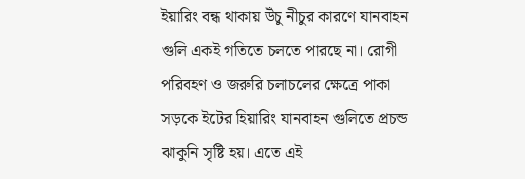ইয়ারিং বন্ধ থাকায় উঁচু নীচুর কারণে যানবাহন গুলি একই গতিতে চলতে পারছে না। রোগী পরিবহণ ও জরুরি চলাচলের ক্ষেত্রে পাকা সড়কে ইটের হিয়ারিং যানবাহন গুলিতে প্রচন্ড ঝাকুনি সৃষ্টি হয়। এতে এই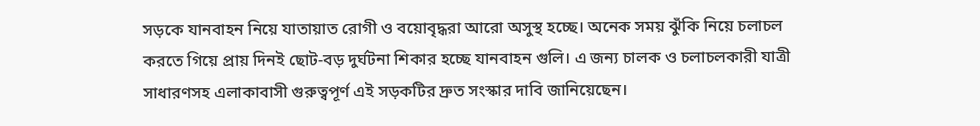সড়কে যানবাহন নিয়ে যাতায়াত রোগী ও বয়োবৃদ্ধরা আরো অসুস্থ হচ্ছে। অনেক সময় ঝুঁকি নিয়ে চলাচল করতে গিয়ে প্রায় দিনই ছোট-বড় দুর্ঘটনা শিকার হচ্ছে যানবাহন গুলি। এ জন্য চালক ও চলাচলকারী যাত্রী সাধারণসহ এলাকাবাসী গুরুত্বপূর্ণ এই সড়কটির দ্রুত সংস্কার দাবি জানিয়েছেন।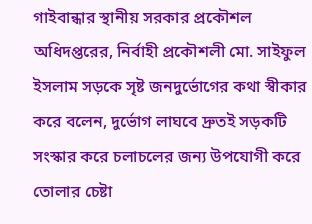গাইবান্ধার স্থানীয় সরকার প্রকৌশল অধিদপ্তরের, নির্বাহী প্রকৌশলী মো. সাইফুল ইসলাম সড়কে সৃষ্ট জনদুর্ভোগের কথা স্বীকার করে বলেন, দুর্ভোগ লাঘবে দ্রুতই সড়কটি সংস্কার করে চলাচলের জন্য উপযোগী করে তোলার চেষ্টা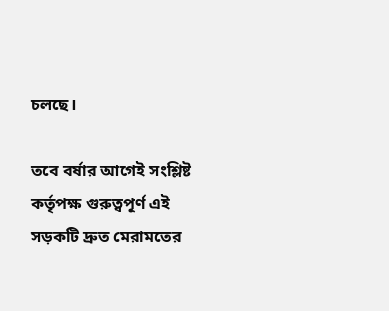চলছে।

তবে বর্ষার আগেই সংশ্লিষ্ট কর্তৃপক্ষ গুরুত্বপূর্ণ এই সড়কটি দ্রুত মেরামতের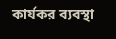কার্যকর ব্যবস্থা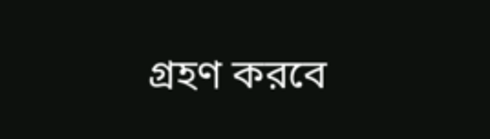গ্রহণ করবে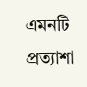এমনটি প্রত্যাশা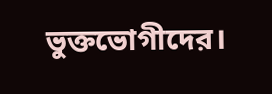ভুক্তভোগীদের।